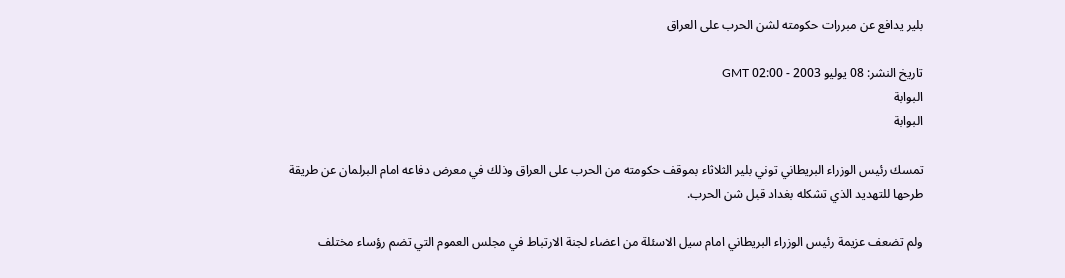بلير يدافع عن مبررات حكومته لشن الحرب على العراق

تاريخ النشر: 08 يوليو 2003 - 02:00 GMT
البوابة
البوابة

تمسك رئيس الوزراء البريطاني توني بلير الثلاثاء بموقف حكومته من الحرب على العراق وذلك في معرض دفاعه امام البرلمان عن طريقة طرحها للتهديد الذي تشكله بغداد قبل شن الحرب.

ولم تضعف عزيمة رئيس الوزراء البريطاني امام سيل الاسئلة من اعضاء لجنة الارتباط في مجلس العموم التي تضم رؤساء مختلف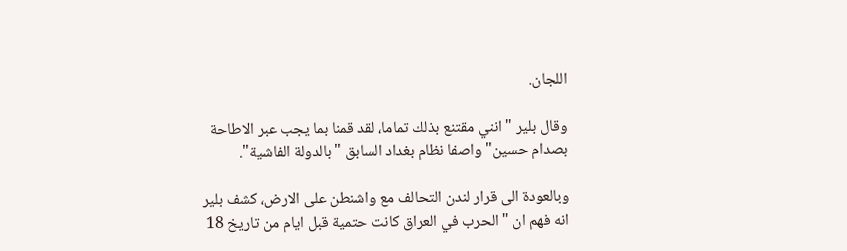اللجان.

وقال بلير "انني مقتنع بذلك تماما، لقد قمنا بما يجب عبر الاطاحة بصدام حسين" واصفا نظام بغداد السابق "بالدولة الفاشية".

وبالعودة الى قرار لندن التحالف مع واشنطن على الارض، كشف بلير انه فهم ان "الحرب في العراق كانت حتمية قبل ايام من تاريخ 18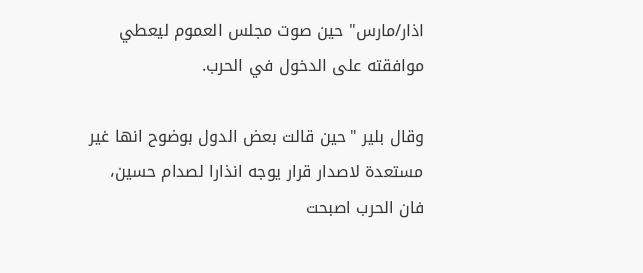اذار/مارس" حين صوت مجلس العموم ليعطي موافقته على الدخول في الحرب.

وقال بلير "حين قالت بعض الدول بوضوح انها غير مستعدة لاصدار قرار يوجه انذارا لصدام حسين، فان الحرب اصبحت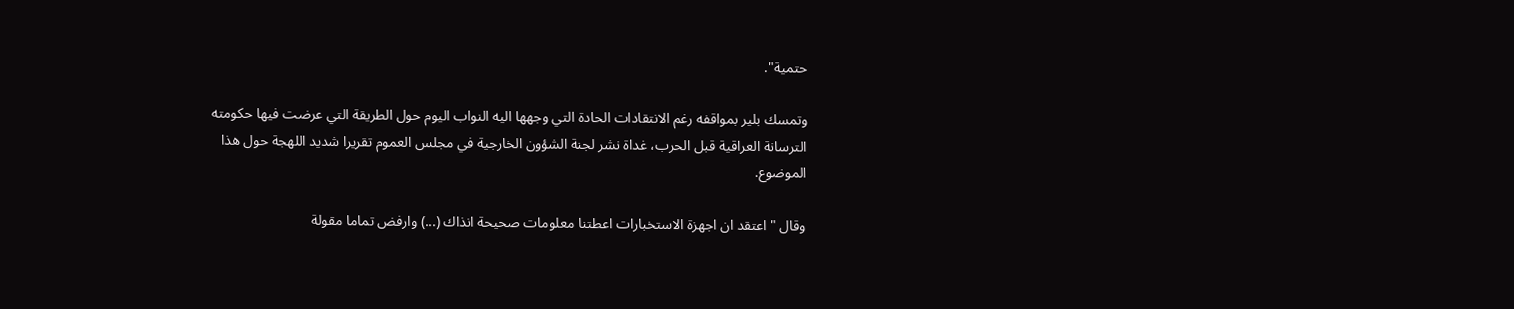حتمية".

وتمسك بلير بمواقفه رغم الانتقادات الحادة التي وجهها اليه النواب اليوم حول الطريقة التي عرضت فيها حكومته الترسانة العراقية قبل الحرب، غداة نشر لجنة الشؤون الخارجية في مجلس العموم تقريرا شديد اللهجة حول هذا الموضوع.

وقال "اعتقد ان اجهزة الاستخبارات اعطتنا معلومات صحيحة انذاك (...) وارفض تماما مقولة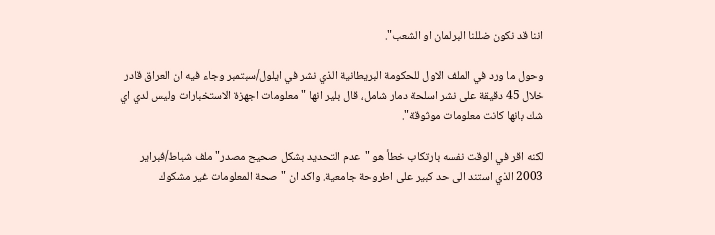اننا قد نكون ضللنا البرلمان او الشعب".

وحول ما ورد في الملف الاول للحكومة البريطانية الذي نشر في ايلول/سبتمبر وجاء فيه ان العراق قادر خلال 45 دقيقة على نشر اسلحة دمار شامل، قال بلير انها "معلومات اجهزة الاستخبارات وليس لدي اي شك بانها كانت معلومات موثوقة".

لكنه اقر في الوقت نفسه بارتكاب خطأ هو "عدم التحديد بشكل صحيح مصدر" ملف شباط/فبراير 2003 الذي استند الى حد كبير على اطروحة جامعية. واكد ان "صحة المعلومات غير مشكوك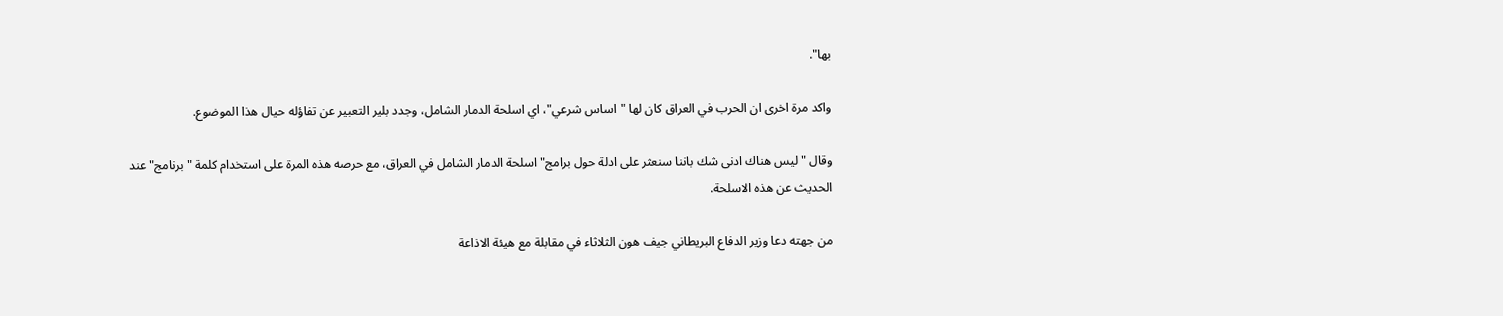بها".

واكد مرة اخرى ان الحرب في العراق كان لها "اساس شرعي"، اي اسلحة الدمار الشامل، وجدد بلير التعبير عن تفاؤله حيال هذا الموضوع.

وقال "ليس هناك ادنى شك باننا سنعثر على ادلة حول برامج" اسلحة الدمار الشامل في العراق، مع حرصه هذه المرة على استخدام كلمة "برنامج" عند الحديث عن هذه الاسلحة.

من جهته دعا وزير الدفاع البريطاني جيف هون الثلاثاء في مقابلة مع هيئة الاذاعة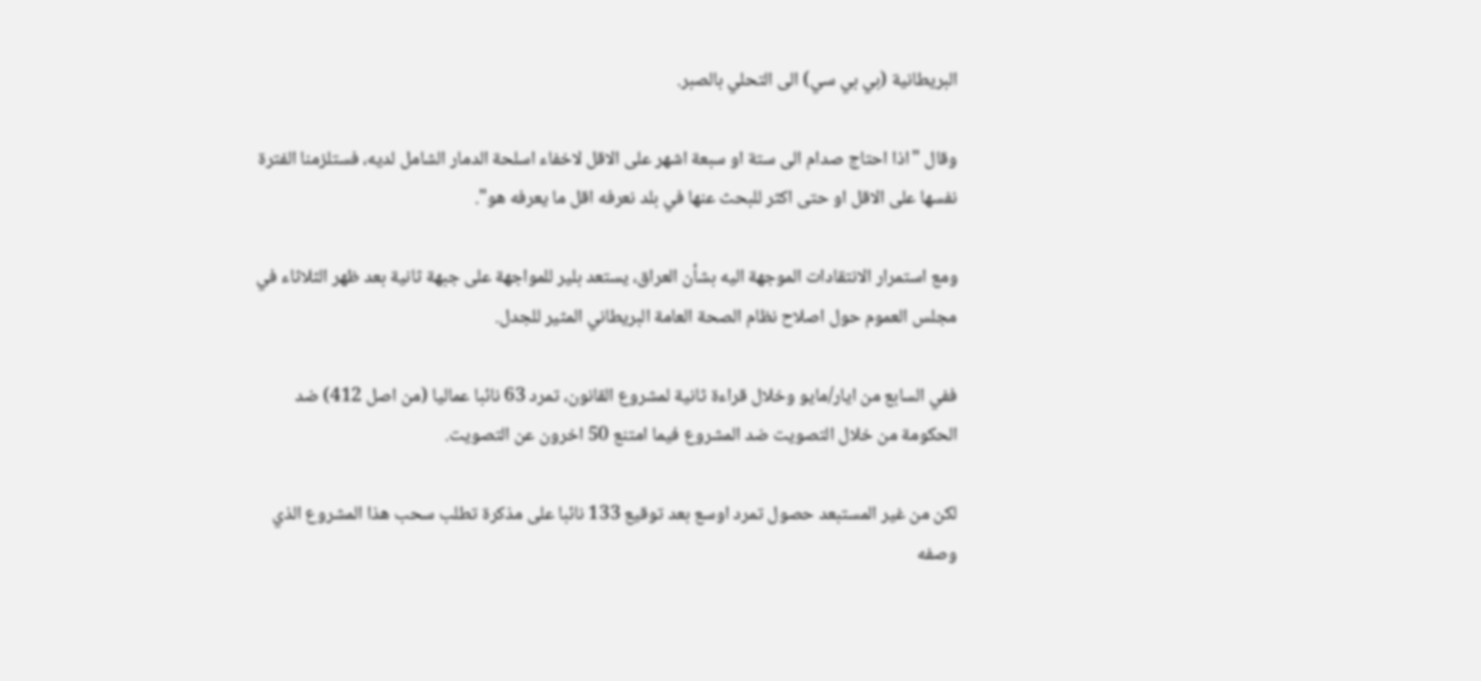البريطانية (بي بي سي) الى التحلي بالصبر.

وقال "اذا احتاج صدام الى ستة او سبعة اشهر على الاقل لاخفاء اسلحة الدمار الشامل لديه، فستلزمنا الفترة نفسها على الاقل او حتى اكثر للبحث عنها في بلد نعرفه اقل ما يعرفه هو".

ومع استمرار الانتقادات الموجهة اليه بشأن العراق، يستعد بلير للمواجهة على جبهة ثانية بعد ظهر الثلاثاء في مجلس العموم حول اصلاح نظام الصحة العامة البريطاني المثير للجدل.

ففي السابع من ايار/مايو وخلال قراءة ثانية لمشروع القانون، تمرد 63 نائبا عماليا (من اصل 412) ضد الحكومة من خلال التصويت ضد المشروع فيما امتنع 50 اخرون عن التصويت.

لكن من غير المستبعد حصول تمرد اوسع بعد توقيع 133 نائبا على مذكرة تطلب سحب هذا المشروع الذي وصفه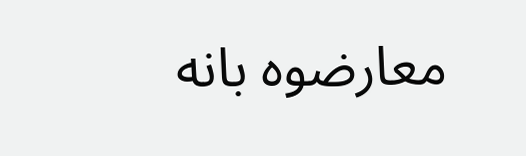معارضوه بانه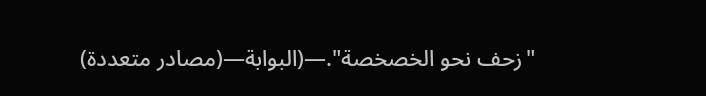"زحف نحو الخصخصة".—(البوابة—(مصادر متعددة)